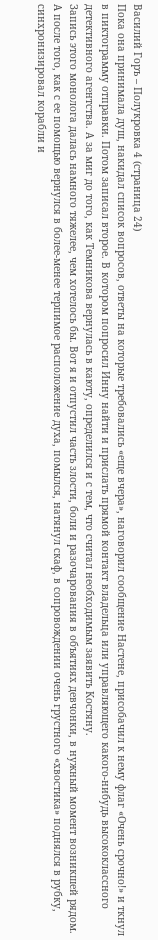Василий Горъ – Полукровка 4 (страница 24)
Пока она принимала душ, накидал список вопросов, ответы на которые требовались «еще вчера», наговорил сообщение Настене, присобачил к нему флаг «Очень срочно!» и ткнул в пиктограмму отправки. Потом записал второе. В котором попросил Инну найти и прислать прямой контакт владельца или управляющего какого-нибудь высококлассного детективного агентства. А за миг до того, как Темникова вернулась в каюту, определился и с тем, что считал необходимым заявить Костяну.
Запись этого монолога далась намного тяжелее, чем хотелось бы. Вот я и отпустил часть злости, боли и разочарования в объятиях девчонки, в нужный момент возникшей рядом. А после того, как с ее помощью вернулся в более-менее терпимое расположение духа, помылся, натянул скаф, в сопровождении очень грустного «хвостика» поднялся в рубку, синхронизировал корабли и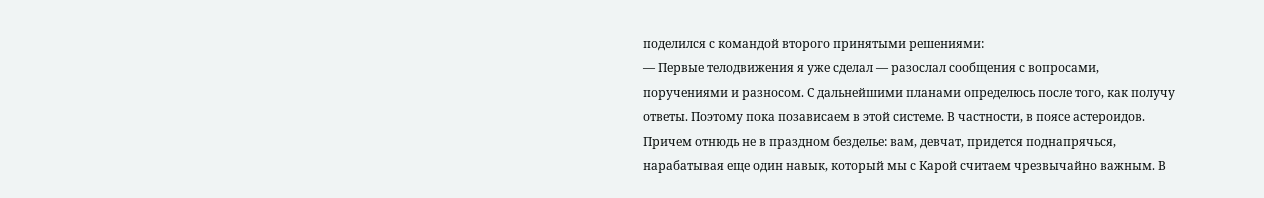поделился с командой второго принятыми решениями:
— Первые телодвижения я уже сделал — разослал сообщения с вопросами, поручениями и разносом. С дальнейшими планами определюсь после того, как получу ответы. Поэтому пока позависаем в этой системе. В частности, в поясе астероидов. Причем отнюдь не в праздном безделье: вам, девчат, придется поднапрячься, нарабатывая еще один навык, который мы с Карой считаем чрезвычайно важным. В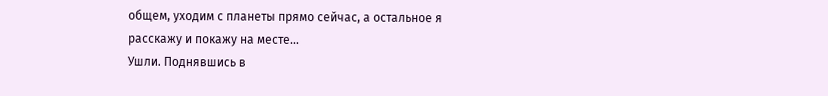общем, уходим с планеты прямо сейчас, а остальное я расскажу и покажу на месте…
Ушли. Поднявшись в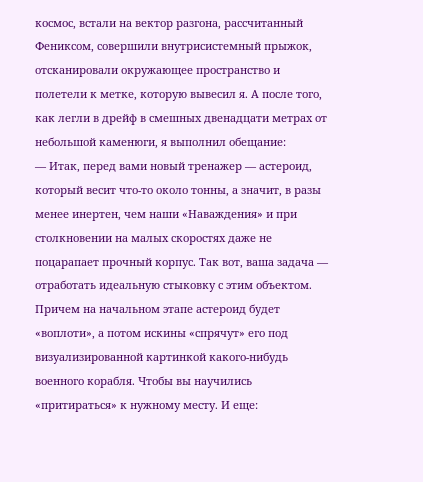космос, встали на вектор разгона, рассчитанный Фениксом, совершили внутрисистемный прыжок, отсканировали окружающее пространство и полетели к метке, которую вывесил я. А после того, как легли в дрейф в смешных двенадцати метрах от небольшой каменюги, я выполнил обещание:
— Итак, перед вами новый тренажер — астероид, который весит что-то около тонны, а значит, в разы менее инертен, чем наши «Наваждения» и при столкновении на малых скоростях даже не поцарапает прочный корпус. Так вот, ваша задача — отработать идеальную стыковку с этим объектом.
Причем на начальном этапе астероид будет «воплоти», а потом искины «спрячут» его под визуализированной картинкой какого-нибудь военного корабля. Чтобы вы научились «притираться» к нужному месту. И еще: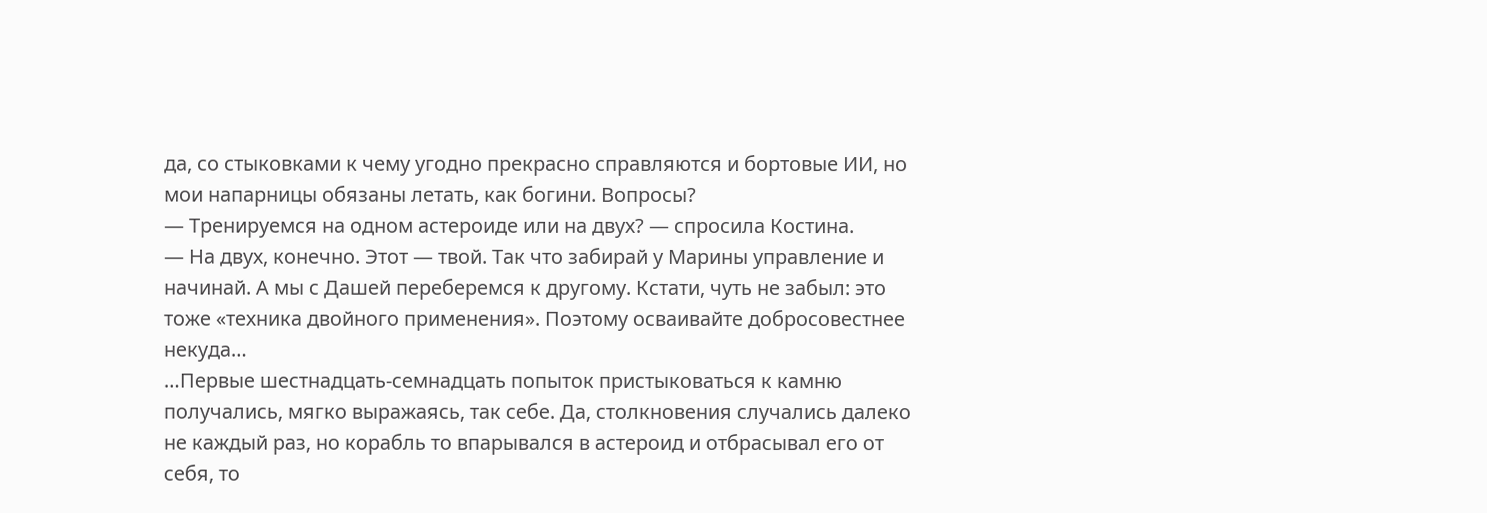да, со стыковками к чему угодно прекрасно справляются и бортовые ИИ, но мои напарницы обязаны летать, как богини. Вопросы?
— Тренируемся на одном астероиде или на двух? — спросила Костина.
— На двух, конечно. Этот — твой. Так что забирай у Марины управление и начинай. А мы с Дашей переберемся к другому. Кстати, чуть не забыл: это тоже «техника двойного применения». Поэтому осваивайте добросовестнее некуда…
…Первые шестнадцать-семнадцать попыток пристыковаться к камню получались, мягко выражаясь, так себе. Да, столкновения случались далеко не каждый раз, но корабль то впарывался в астероид и отбрасывал его от себя, то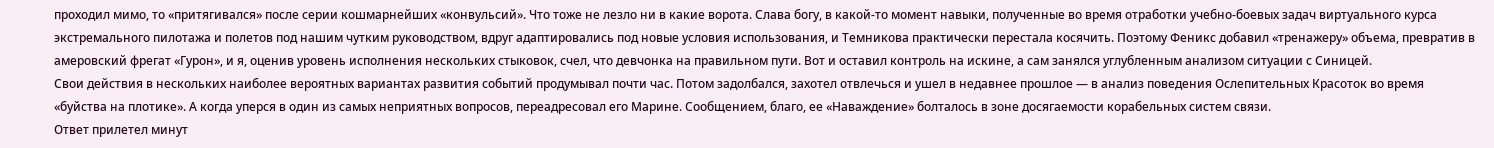проходил мимо, то «притягивался» после серии кошмарнейших «конвульсий». Что тоже не лезло ни в какие ворота. Слава богу, в какой-то момент навыки, полученные во время отработки учебно-боевых задач виртуального курса экстремального пилотажа и полетов под нашим чутким руководством, вдруг адаптировались под новые условия использования, и Темникова практически перестала косячить. Поэтому Феникс добавил «тренажеру» объема, превратив в амеровский фрегат «Гурон», и я, оценив уровень исполнения нескольких стыковок, счел, что девчонка на правильном пути. Вот и оставил контроль на искине, а сам занялся углубленным анализом ситуации с Синицей.
Свои действия в нескольких наиболее вероятных вариантах развития событий продумывал почти час. Потом задолбался, захотел отвлечься и ушел в недавнее прошлое — в анализ поведения Ослепительных Красоток во время «буйства на плотике». А когда уперся в один из самых неприятных вопросов, переадресовал его Марине. Сообщением, благо, ее «Наваждение» болталось в зоне досягаемости корабельных систем связи.
Ответ прилетел минут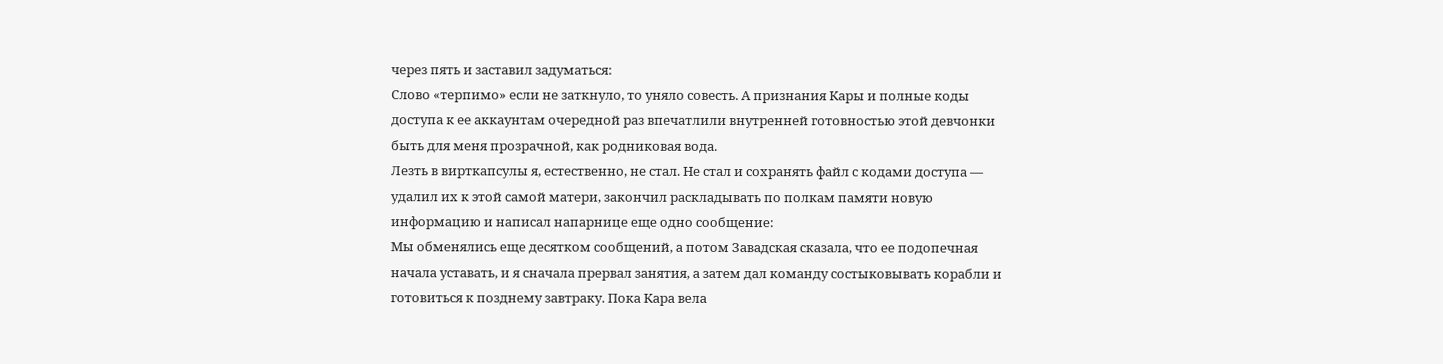через пять и заставил задуматься:
Слово «терпимо» если не заткнуло, то уняло совесть. А признания Кары и полные коды доступа к ее аккаунтам очередной раз впечатлили внутренней готовностью этой девчонки быть для меня прозрачной, как родниковая вода.
Лезть в вирткапсулы я, естественно, не стал. Не стал и сохранять файл с кодами доступа — удалил их к этой самой матери, закончил раскладывать по полкам памяти новую информацию и написал напарнице еще одно сообщение:
Мы обменялись еще десятком сообщений, а потом Завадская сказала, что ее подопечная начала уставать, и я сначала прервал занятия, а затем дал команду состыковывать корабли и готовиться к позднему завтраку. Пока Кара вела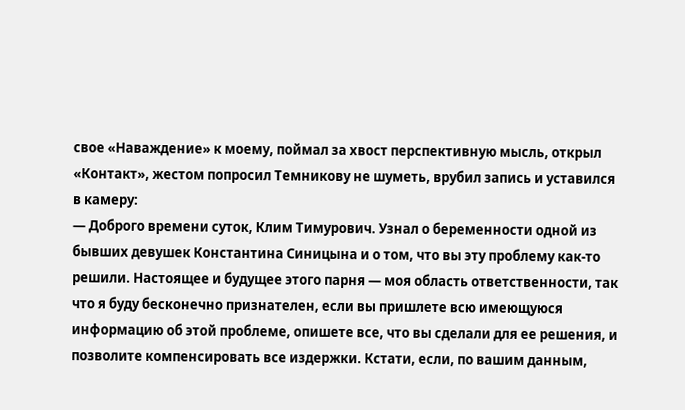свое «Наваждение» к моему, поймал за хвост перспективную мысль, открыл «Контакт», жестом попросил Темникову не шуметь, врубил запись и уставился в камеру:
— Доброго времени суток, Клим Тимурович. Узнал о беременности одной из бывших девушек Константина Синицына и о том, что вы эту проблему как-то решили. Настоящее и будущее этого парня — моя область ответственности, так что я буду бесконечно признателен, если вы пришлете всю имеющуюся информацию об этой проблеме, опишете все, что вы сделали для ее решения, и позволите компенсировать все издержки. Кстати, если, по вашим данным,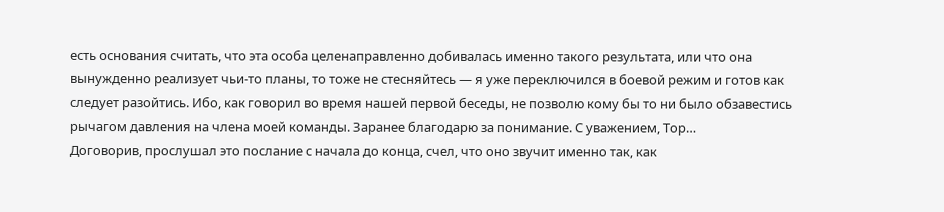есть основания считать, что эта особа целенаправленно добивалась именно такого результата, или что она вынужденно реализует чьи-то планы, то тоже не стесняйтесь — я уже переключился в боевой режим и готов как следует разойтись. Ибо, как говорил во время нашей первой беседы, не позволю кому бы то ни было обзавестись рычагом давления на члена моей команды. Заранее благодарю за понимание. С уважением, Тор…
Договорив, прослушал это послание с начала до конца, счел, что оно звучит именно так, как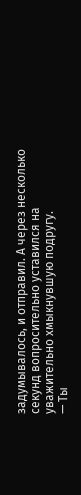задумывалось, и отправил. А через несколько секунд вопросительно уставился на уважительно хмыкнувшую подругу.
— Ты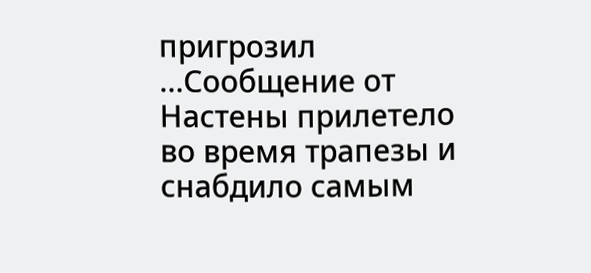пригрозил
…Сообщение от Настены прилетело во время трапезы и снабдило самым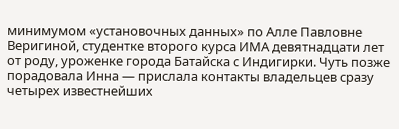минимумом «установочных данных» по Алле Павловне Веригиной, студентке второго курса ИМА девятнадцати лет от роду, уроженке города Батайска с Индигирки. Чуть позже порадовала Инна — прислала контакты владельцев сразу четырех известнейших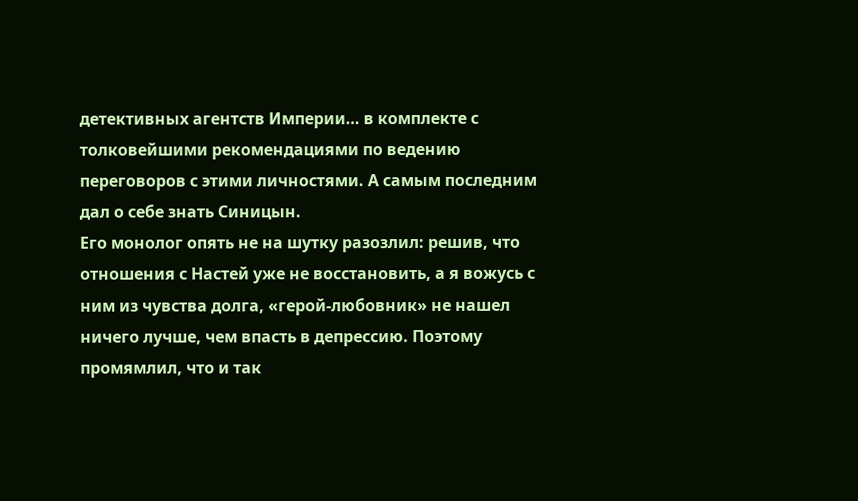детективных агентств Империи… в комплекте с толковейшими рекомендациями по ведению переговоров с этими личностями. А самым последним дал о себе знать Синицын.
Его монолог опять не на шутку разозлил: решив, что отношения с Настей уже не восстановить, а я вожусь с ним из чувства долга, «герой-любовник» не нашел ничего лучше, чем впасть в депрессию. Поэтому промямлил, что и так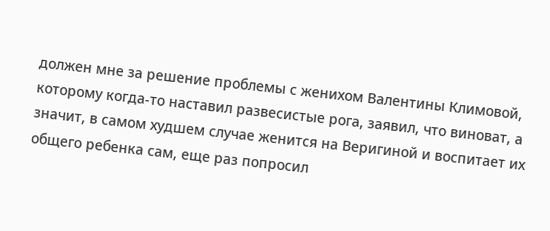должен мне за решение проблемы с женихом Валентины Климовой, которому когда-то наставил развесистые рога, заявил, что виноват, а значит, в самом худшем случае женится на Веригиной и воспитает их общего ребенка сам, еще раз попросил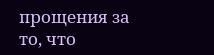прощения за то, что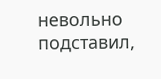невольно подставил,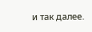и так далее.